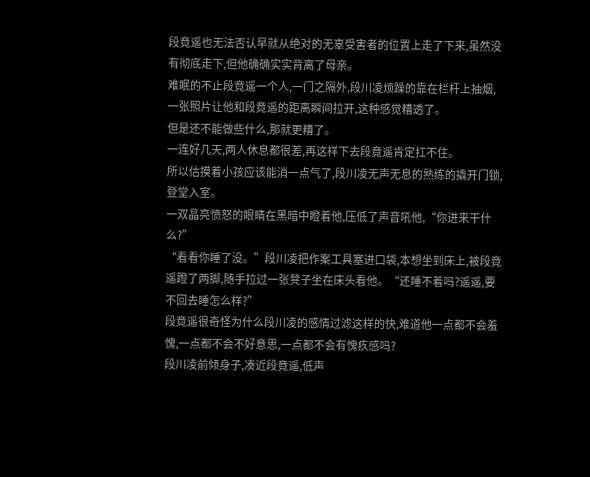段竟遥也无法否认早就从绝对的无辜受害者的位置上走了下来,虽然没有彻底走下,但他确确实实背离了母亲。
难眠的不止段竟遥一个人,一门之隔外,段川凌烦躁的靠在栏杆上抽烟,一张照片让他和段竟遥的距离瞬间拉开,这种感觉糟透了。
但是还不能做些什么,那就更糟了。
一连好几天,两人休息都很差,再这样下去段竟遥肯定扛不住。
所以估摸着小孩应该能消一点气了,段川凌无声无息的熟练的撬开门锁,登堂入室。
一双晶亮愤怒的眼睛在黑暗中瞪着他,压低了声音吼他,“你进来干什么?”
“看看你睡了没。”段川凌把作案工具塞进口袋,本想坐到床上,被段竟遥蹬了两脚,随手拉过一张凳子坐在床头看他。“还睡不着吗?遥遥,要不回去睡怎么样?”
段竟遥很奇怪为什么段川凌的感情过滤这样的快,难道他一点都不会羞愧,一点都不会不好意思,一点都不会有愧疚感吗?
段川凌前倾身子,凑近段竟遥,低声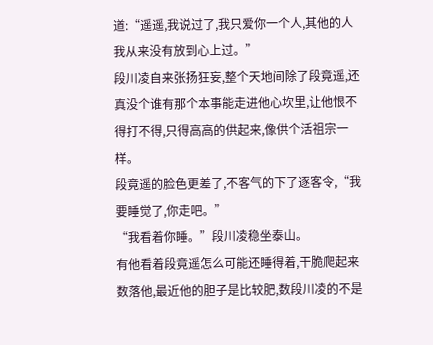道:“遥遥,我说过了,我只爱你一个人,其他的人我从来没有放到心上过。”
段川凌自来张扬狂妄,整个天地间除了段竟遥,还真没个谁有那个本事能走进他心坎里,让他恨不得打不得,只得高高的供起来,像供个活祖宗一样。
段竟遥的脸色更差了,不客气的下了逐客令,“我要睡觉了,你走吧。”
“我看着你睡。”段川凌稳坐泰山。
有他看着段竟遥怎么可能还睡得着,干脆爬起来数落他,最近他的胆子是比较肥,数段川凌的不是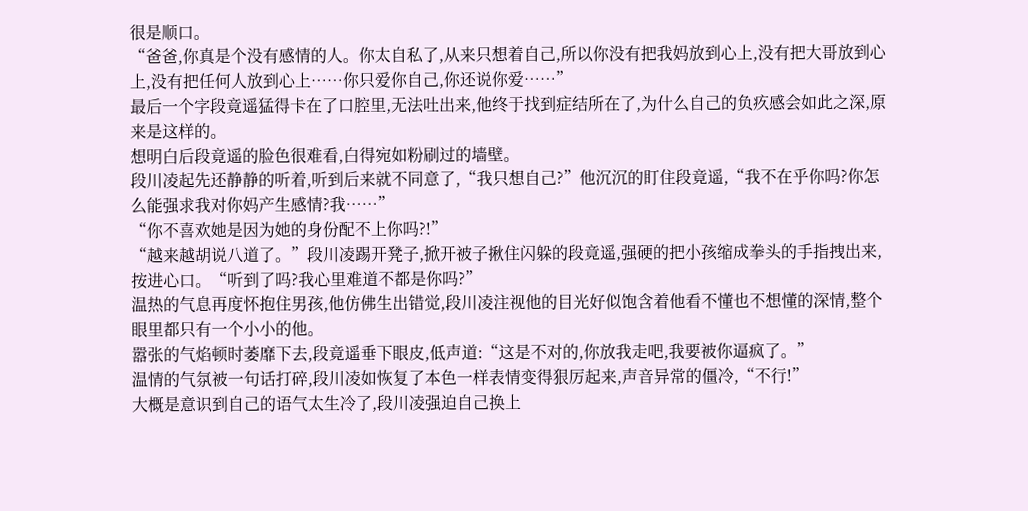很是顺口。
“爸爸,你真是个没有感情的人。你太自私了,从来只想着自己,所以你没有把我妈放到心上,没有把大哥放到心上,没有把任何人放到心上……你只爱你自己,你还说你爱……”
最后一个字段竟遥猛得卡在了口腔里,无法吐出来,他终于找到症结所在了,为什么自己的负疚感会如此之深,原来是这样的。
想明白后段竟遥的脸色很难看,白得宛如粉刷过的墙壁。
段川凌起先还静静的听着,听到后来就不同意了,“我只想自己?”他沉沉的盯住段竟遥,“我不在乎你吗?你怎么能强求我对你妈产生感情?我……”
“你不喜欢她是因为她的身份配不上你吗?!”
“越来越胡说八道了。”段川凌踢开凳子,掀开被子揪住闪躲的段竟遥,强硬的把小孩缩成拳头的手指拽出来,按进心口。“听到了吗?我心里难道不都是你吗?”
温热的气息再度怀抱住男孩,他仿佛生出错觉,段川凌注视他的目光好似饱含着他看不懂也不想懂的深情,整个眼里都只有一个小小的他。
嚣张的气焰顿时萎靡下去,段竟遥垂下眼皮,低声道:“这是不对的,你放我走吧,我要被你逼疯了。”
温情的气氛被一句话打碎,段川凌如恢复了本色一样表情变得狠厉起来,声音异常的僵冷,“不行!”
大概是意识到自己的语气太生冷了,段川凌强迫自己换上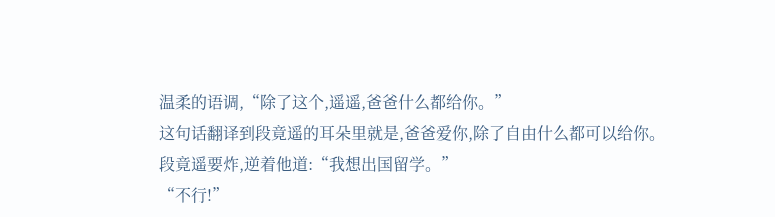温柔的语调,“除了这个,遥遥,爸爸什么都给你。”
这句话翻译到段竟遥的耳朵里就是,爸爸爱你,除了自由什么都可以给你。
段竟遥要炸,逆着他道:“我想出国留学。”
“不行!”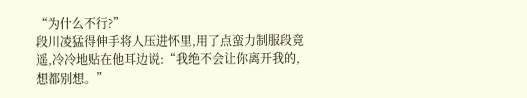“为什么不行?”
段川凌猛得伸手将人压进怀里,用了点蛮力制服段竟遥,冷冷地贴在他耳边说:“我绝不会让你离开我的,想都别想。”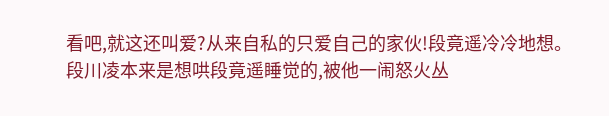看吧,就这还叫爱?从来自私的只爱自己的家伙!段竟遥冷冷地想。
段川凌本来是想哄段竟遥睡觉的,被他一闹怒火丛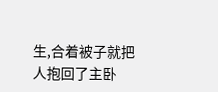生,合着被子就把人抱回了主卧